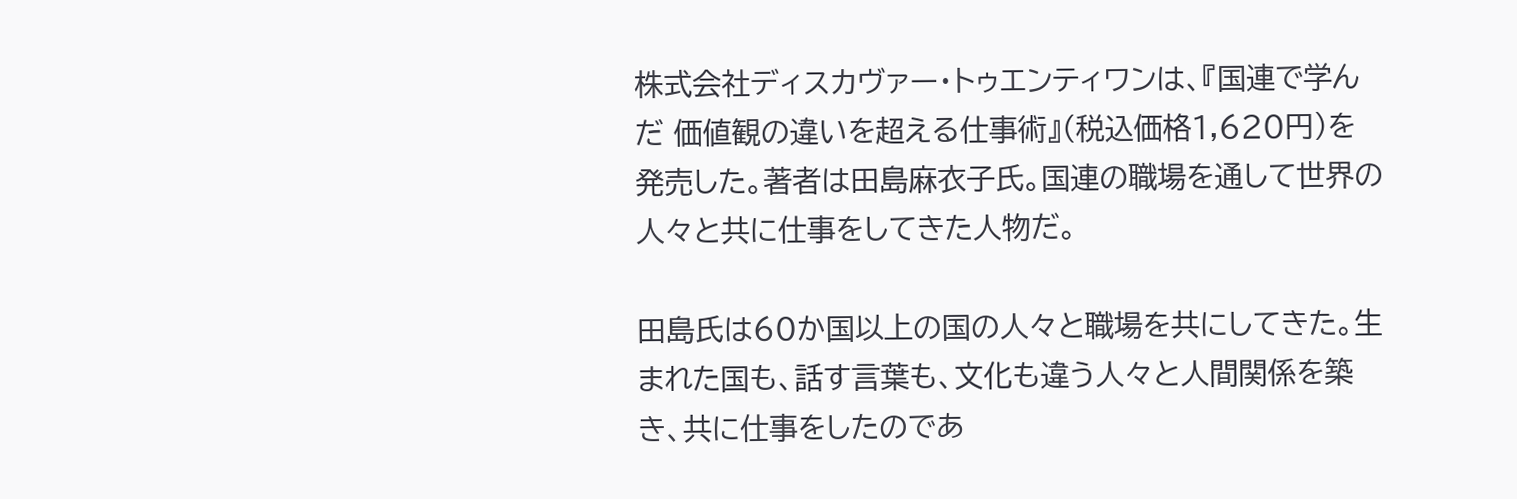株式会社ディスカヴァー・トゥエンティワンは、『国連で学んだ 価値観の違いを超える仕事術』(税込価格1,620円)を発売した。著者は田島麻衣子氏。国連の職場を通して世界の人々と共に仕事をしてきた人物だ。

田島氏は60か国以上の国の人々と職場を共にしてきた。生まれた国も、話す言葉も、文化も違う人々と人間関係を築き、共に仕事をしたのであ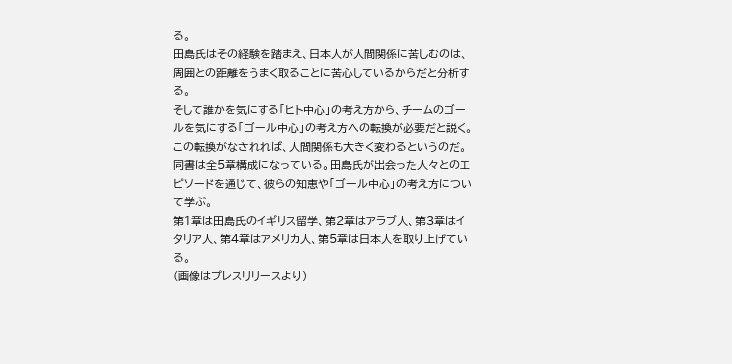る。
田島氏はその経験を踏まえ、日本人が人間関係に苦しむのは、周囲との距離をうまく取ることに苦心しているからだと分析する。
そして誰かを気にする「ヒト中心」の考え方から、チームのゴールを気にする「ゴール中心」の考え方への転換が必要だと説く。この転換がなされれば、人間関係も大きく変わるというのだ。
同書は全5章構成になっている。田島氏が出会った人々とのエピソードを通じて、彼らの知恵や「ゴール中心」の考え方について学ぶ。
第1章は田島氏のイギリス留学、第2章はアラブ人、第3章はイタリア人、第4章はアメリカ人、第5章は日本人を取り上げている。
(画像はプレスリリースより)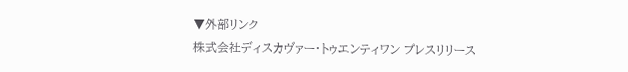▼外部リンク
株式会社ディスカヴァー・トゥエンティワン プレスリリース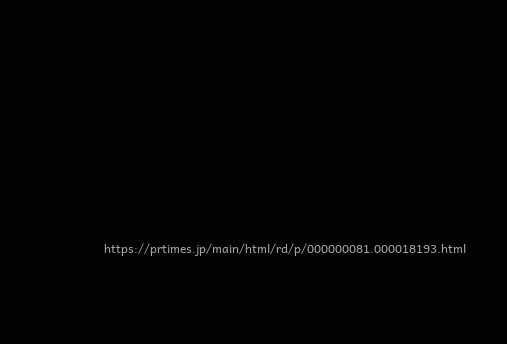https://prtimes.jp/main/html/rd/p/000000081.000018193.html